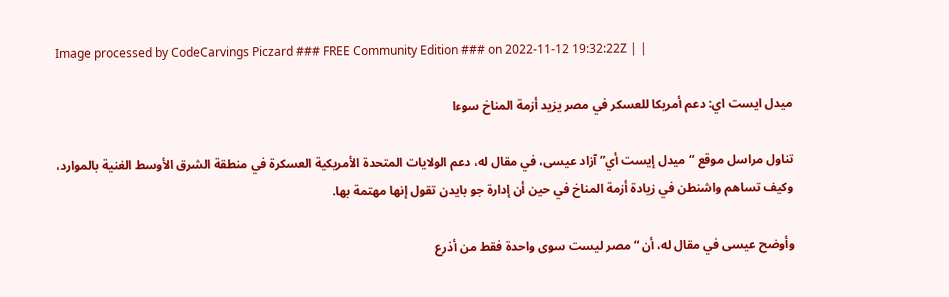Image processed by CodeCarvings Piczard ### FREE Community Edition ### on 2022-11-12 19:32:22Z | |

ميدل ايست اي: دعم أمريكا للعسكر في مصر يزيد أزمة المناخ سوءا

تناول مراسل موقع “ميدل إيست أي” آزاد عيسى، في مقال له، دعم الولايات المتحدة الأمريكية العسكرة في منطقة الشرق الأوسط الغنية بالموارد، وكيف تساهم واشنطن في زيادة أزمة المناخ في حين أن إدارة جو بايدن تقول إنها مهتمة بها.

وأوضح عيسى في مقال له، أن “مصر ليست سوى واحدة فقط من أذرع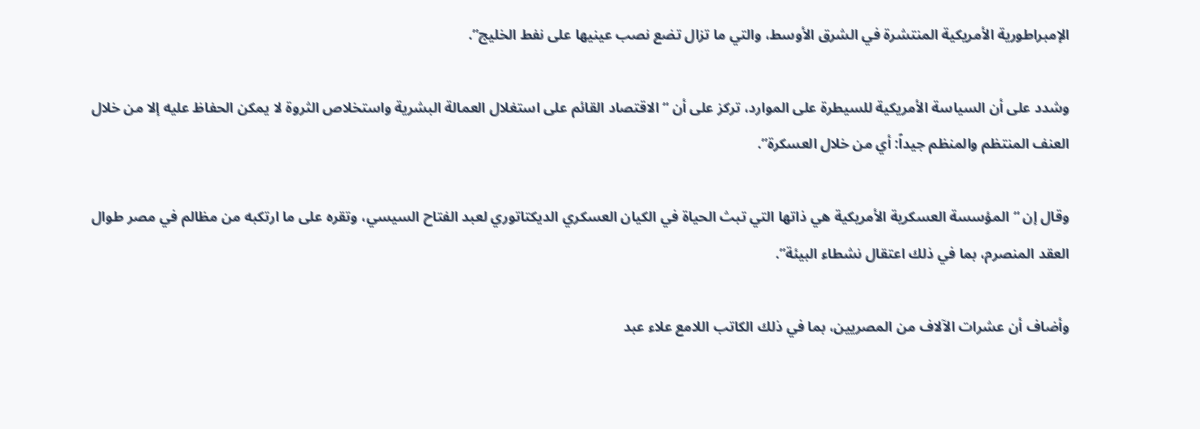الإمبراطورية الأمريكية المنتشرة في الشرق الأوسط، والتي ما تزال تضع نصب عينيها على نفط الخليج”.

وشدد على أن السياسة الأمريكية للسيطرة على الموارد، تركز على أن “الاقتصاد القائم على استغلال العمالة البشرية واستخلاص الثروة لا يمكن الحفاظ عليه إلا من خلال العنف المنتظم والمنظم جيداً: أي من خلال العسكرة”.

وقال إن “المؤسسة العسكرية الأمريكية هي ذاتها التي تبث الحياة في الكيان العسكري الديكتاتوري لعبد الفتاح السيسي، وتقره على ما ارتكبه من مظالم في مصر طوال العقد المنصرم، بما في ذلك اعتقال نشطاء البيئة”.

وأضاف أن عشرات الآلاف من المصريين، بما في ذلك الكاتب اللامع علاء عبد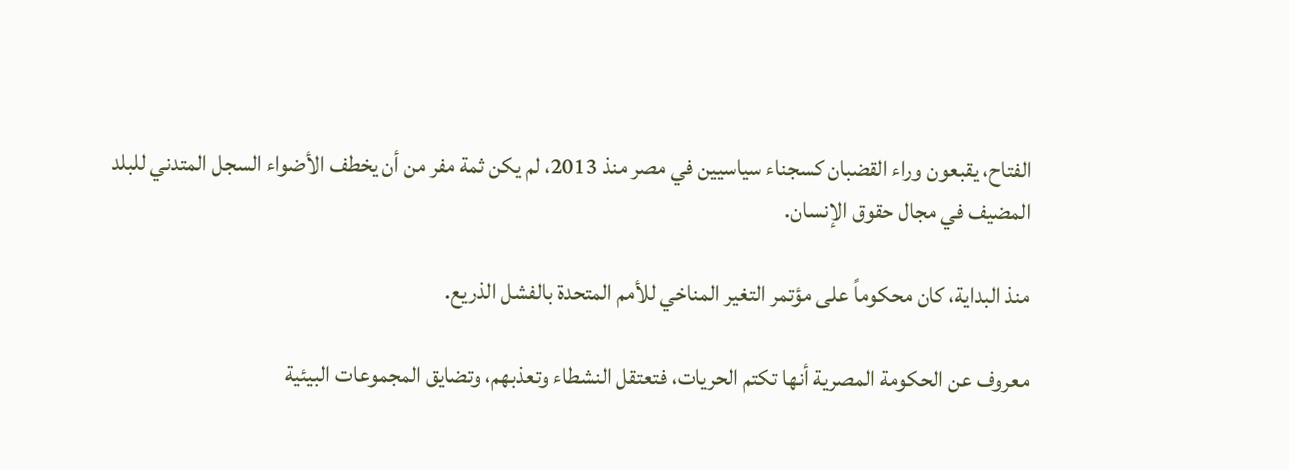الفتاح، يقبعون وراء القضبان كسجناء سياسيين في مصر منذ 2013، لم يكن ثمة مفر من أن يخطف الأضواء السجل المتدني للبلد المضيف في مجال حقوق الإنسان.

منذ البداية، كان محكوماً على مؤتمر التغير المناخي للأمم المتحدة بالفشل الذريع.

معروف عن الحكومة المصرية أنها تكتم الحريات، فتعتقل النشطاء وتعذبهم، وتضايق المجموعات البيئية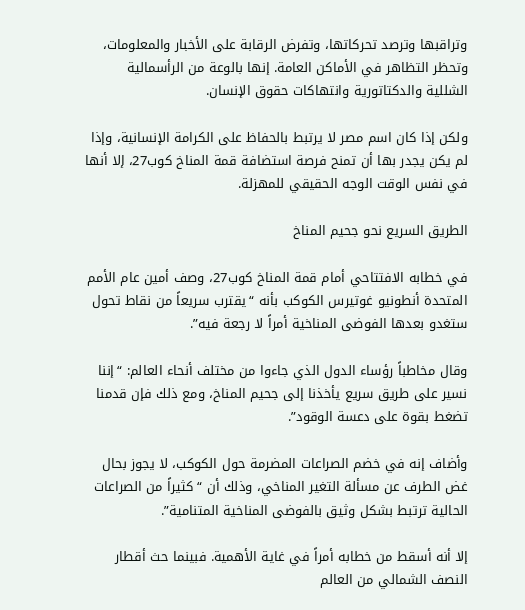وتراقبها وترصد تحركاتها، وتفرض الرقابة على الأخبار والمعلومات، وتحظر التظاهر في الأماكن العامة. إنها بالوعة من الرأسمالية الشللية والدكتاتورية وانتهاكات حقوق الإنسان.

ولكن إذا كان اسم مصر لا يرتبط بالحفاظ على الكرامة الإنسانية، وإذا لم يكن يجدر بها أن تمنح فرصة استضافة قمة المناخ كوب27، إلا أنها في نفس الوقت الوجه الحقيقي للمهزلة.

الطريق السريع نحو جحيم المناخ

في خطابه الافتتاحي أمام قمة المناخ كوب27، وصف أمين عام الأمم المتحدة أنطونيو غوتيرس الكوكب بأنه “يقترب سريعاً من نقاط تحول ستغدو بعدها الفوضى المناخية أمراً لا رجعة فيه”.

وقال مخاطباً رؤساء الدول الذي جاءوا من مختلف أنحاء العالم: “إننا نسير على طريق سريع يأخذنا إلى جحيم المناخ، ومع ذلك فإن قدمنا تضغط بقوة على دعسة الوقود”.

وأضاف إنه في خضم الصراعات المضرمة حول الكوكب، لا يجوز بحال غض الطرف عن مسألة التغير المناخي، وذلك أن “كثيراً من الصراعات الحالية ترتبط بشكل وثيق بالفوضى المناخية المتنامية”.

إلا أنه أسقط من خطابه أمراً في غاية الأهمية. فبينما حث أقطار النصف الشمالي من العالم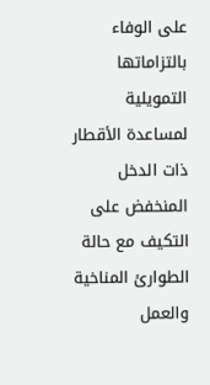على الوفاء بالتزاماتها التمويلية لمساعدة الأقطار ذات الدخل المنخفض على التكيف مع حالة الطوارئ المناخية والعمل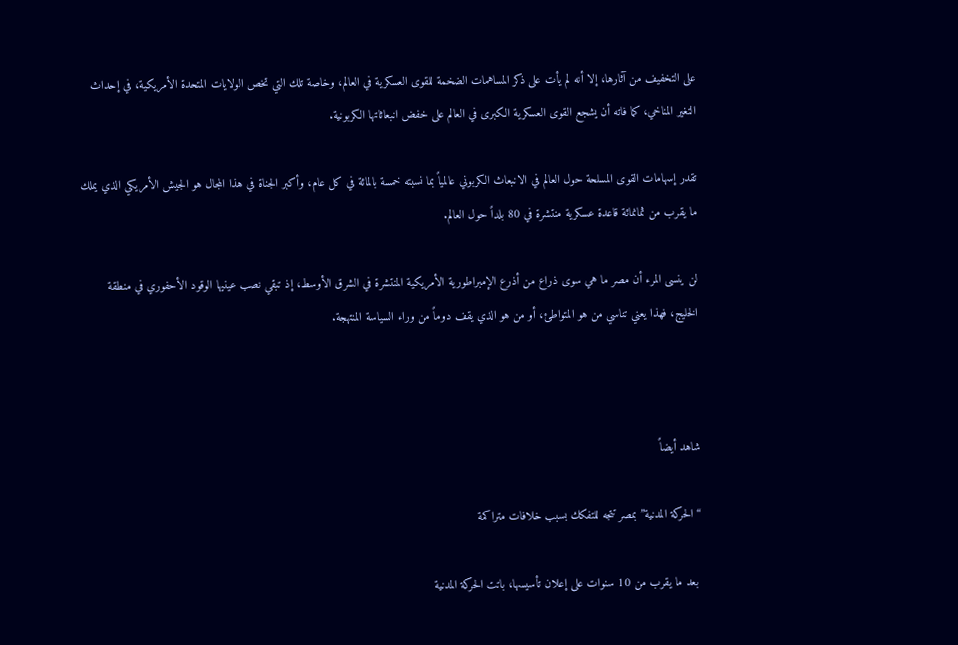على التخفيف من آثارها، إلا أنه لم يأت على ذكر المساهمات الضخمة للقوى العسكرية في العالم، وخاصة تلك التي تخص الولايات المتحدة الأمريكية، في إحداث التغير المناخي، كما فاته أن يشجع القوى العسكرية الكبرى في العالم على خفض انبعاثاتها الكربونية.

تقدر إسهامات القوى المسلحة حول العالم في الانبعاث الكربوني عالمياً بما نسبته خمسة بالمائة في كل عام، وأكبر الجناة في هذا المجال هو الجيش الأمريكي الذي يملك ما يقرب من ثمانمائة قاعدة عسكرية منتشرة في 80 بلداً حول العالم.

لن ينسى المرء أن مصر ما هي سوى ذراع من أذرع الإمبراطورية الأمريكية المنتشرة في الشرق الأوسط، إذ تبقي نصب عينيها الوقود الأحفوري في منطقة الخليج، فهذا يعني تناسي من هو المتواطئ، أو من هو الذي يقف دوماً من وراء السياسة المنتهجة.



شاهد أيضاً

“الحركة المدنية” بمصر تتجه للتفكك بسبب خلافات متراكمة

 بعد ما يقرب من 10 سنوات على إعلان تأسيسها، باتت الحركة المدنية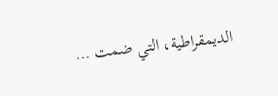الديمقراطية، التي ضمت …